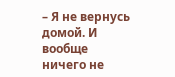– Я не вернусь домой. И вообще ничего не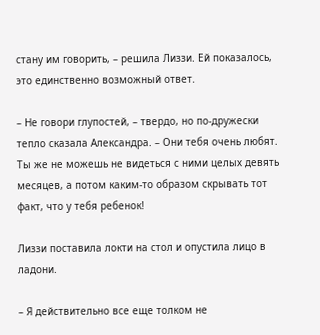стану им говорить, – решила Лиззи. Ей показалось, это единственно возможный ответ.

– Не говори глупостей, – твердо, но по-дружески тепло сказала Александра. – Они тебя очень любят. Ты же не можешь не видеться с ними целых девять месяцев, а потом каким-то образом скрывать тот факт, что у тебя ребенок!

Лиззи поставила локти на стол и опустила лицо в ладони.

– Я действительно все еще толком не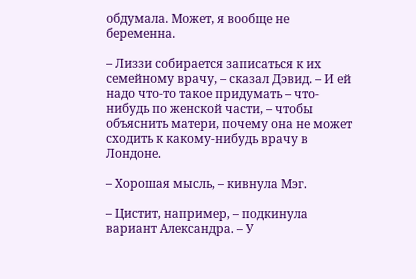обдумала. Может, я вообще не беременна.

– Лиззи собирается записаться к их семейному врачу, – сказал Дэвид. – И ей надо что-то такое придумать – что-нибудь по женской части, – чтобы объяснить матери, почему она не может сходить к какому-нибудь врачу в Лондоне.

– Хорошая мысль, – кивнула Мэг.

– Цистит, например, – подкинула вариант Александра. – У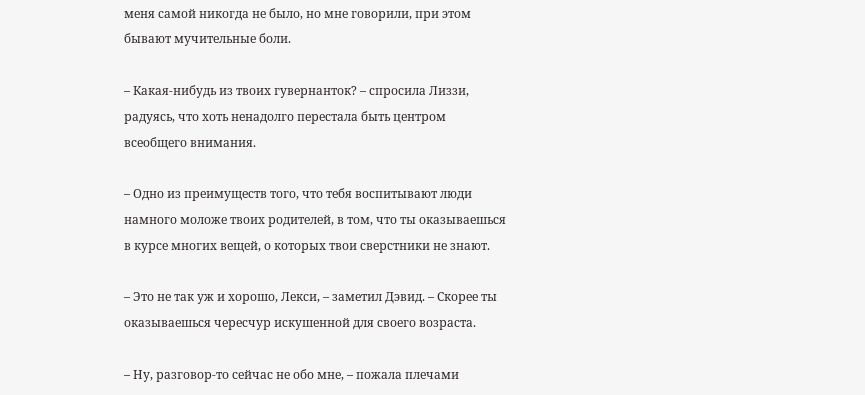меня самой никогда не было, но мне говорили, при этом бывают мучительные боли.

– Какая-нибудь из твоих гувернанток? – спросила Лиззи, радуясь, что хоть ненадолго перестала быть центром всеобщего внимания.

– Одно из преимуществ того, что тебя воспитывают люди намного моложе твоих родителей, в том, что ты оказываешься в курсе многих вещей, о которых твои сверстники не знают.

– Это не так уж и хорошо, Лекси, – заметил Дэвид. – Скорее ты оказываешься чересчур искушенной для своего возраста.

– Ну, разговор-то сейчас не обо мне, – пожала плечами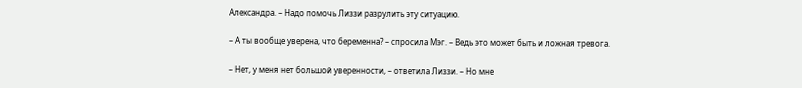Александра. – Надо помочь Лиззи разрулить эту ситуацию.

– А ты вообще уверена, что беременна? – спросила Мэг. – Ведь это может быть и ложная тревога.

– Нет, у меня нет большой уверенности, – ответила Лиззи. – Но мне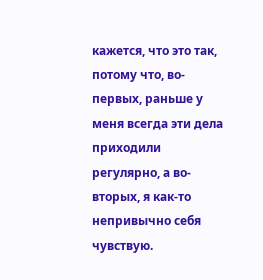кажется, что это так, потому что, во-первых, раньше у меня всегда эти дела приходили регулярно, а во-вторых, я как-то непривычно себя чувствую.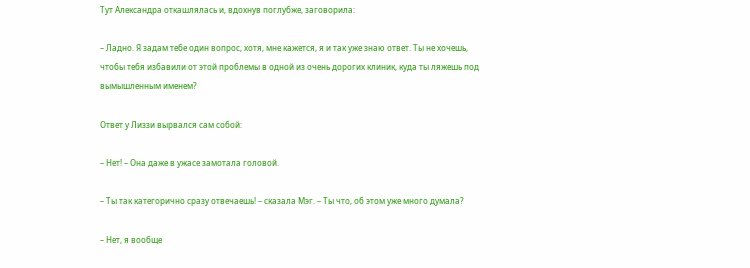Тут Александра откашлялась и, вдохнув поглубже, заговорила:

– Ладно. Я задам тебе один вопрос, хотя, мне кажется, я и так уже знаю ответ. Ты не хочешь, чтобы тебя избавили от этой проблемы в одной из очень дорогих клиник, куда ты ляжешь под вымышленным именем?

Ответ у Лиззи вырвался сам собой:

– Нет! – Она даже в ужасе замотала головой.

– Ты так категорично сразу отвечаешь! – сказала Мэг. – Ты что, об этом уже много думала?

– Нет, я вообще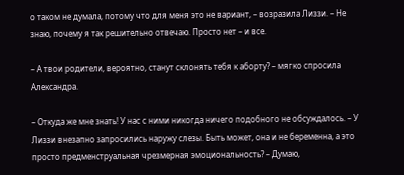о таком не думала, потому что для меня это не вариант, – возразила Лиззи. – Не знаю, почему я так решительно отвечаю. Просто нет – и все.

– А твои родители, вероятно, станут склонять тебя к аборту? – мягко спросила Александра.

– Откуда же мне знать! У нас с ними никогда ничего подобного не обсуждалось. – У Лиззи внезапно запросились наружу слезы. Быть может, она и не беременна, а это просто предменструальная чрезмерная эмоциональность? – Думаю,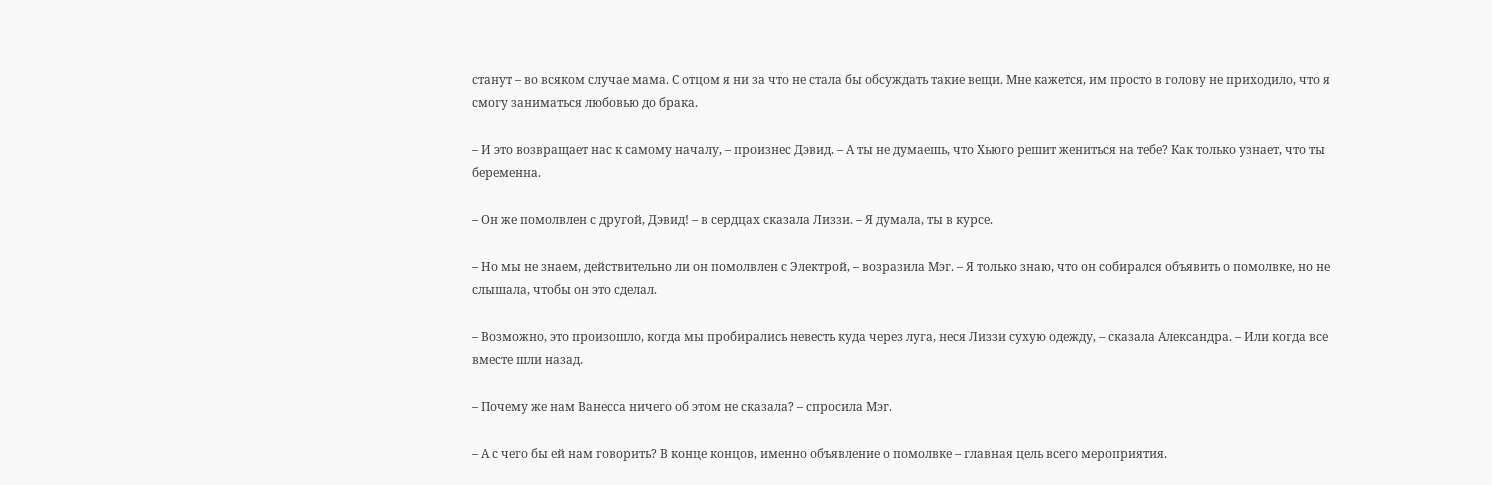станут – во всяком случае мама. С отцом я ни за что не стала бы обсуждать такие вещи. Мне кажется, им просто в голову не приходило, что я смогу заниматься любовью до брака.

– И это возвращает нас к самому началу, – произнес Дэвид. – А ты не думаешь, что Хьюго решит жениться на тебе? Как только узнает, что ты беременна.

– Он же помолвлен с другой, Дэвид! – в сердцах сказала Лиззи. – Я думала, ты в курсе.

– Но мы не знаем, действительно ли он помолвлен с Электрой, – возразила Мэг. – Я только знаю, что он собирался объявить о помолвке, но не слышала, чтобы он это сделал.

– Возможно, это произошло, когда мы пробирались невесть куда через луга, неся Лиззи сухую одежду, – сказала Александра. – Или когда все вместе шли назад.

– Почему же нам Ванесса ничего об этом не сказала? – спросила Мэг.

– А с чего бы ей нам говорить? В конце концов, именно объявление о помолвке – главная цель всего мероприятия.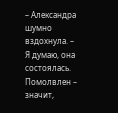– Александра шумно вздохнула. – Я думаю, она состоялась. Помолвлен – значит,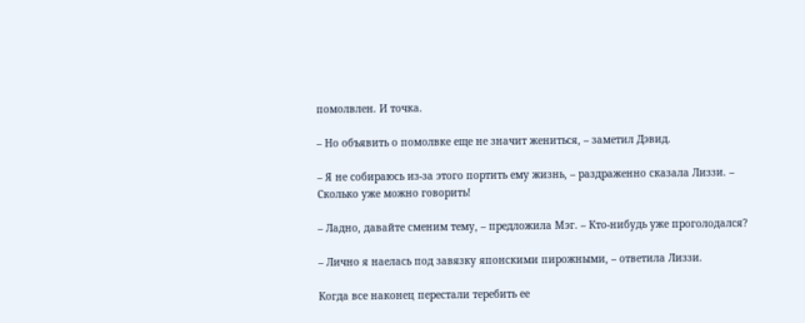помолвлен. И точка.

– Но объявить о помолвке еще не значит жениться, – заметил Дэвид.

– Я не собираюсь из-за этого портить ему жизнь, – раздраженно сказала Лиззи. – Сколько уже можно говорить!

– Ладно, давайте сменим тему, – предложила Мэг. – Кто-нибудь уже проголодался?

– Лично я наелась под завязку японскими пирожными, – ответила Лиззи.

Когда все наконец перестали теребить ее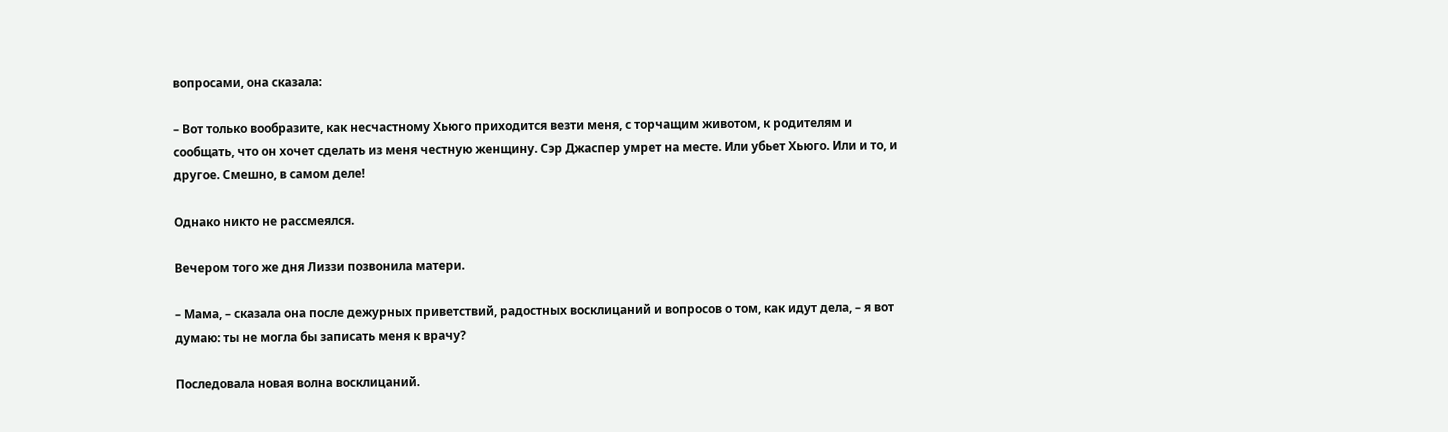вопросами, она сказала:

– Вот только вообразите, как несчастному Хьюго приходится везти меня, с торчащим животом, к родителям и сообщать, что он хочет сделать из меня честную женщину. Сэр Джаспер умрет на месте. Или убьет Хьюго. Или и то, и другое. Смешно, в самом деле!

Однако никто не рассмеялся.

Вечером того же дня Лиззи позвонила матери.

– Мама, – сказала она после дежурных приветствий, радостных восклицаний и вопросов о том, как идут дела, – я вот думаю: ты не могла бы записать меня к врачу?

Последовала новая волна восклицаний.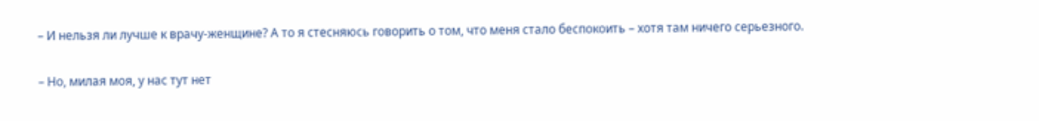– И нельзя ли лучше к врачу-женщине? А то я стесняюсь говорить о том, что меня стало беспокоить – хотя там ничего серьезного.

– Но, милая моя, у нас тут нет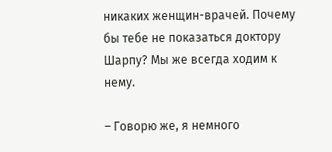никаких женщин-врачей. Почему бы тебе не показаться доктору Шарпу? Мы же всегда ходим к нему.

– Говорю же, я немного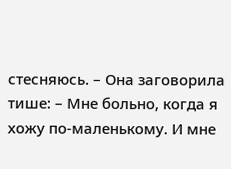стесняюсь. – Она заговорила тише: – Мне больно, когда я хожу по-маленькому. И мне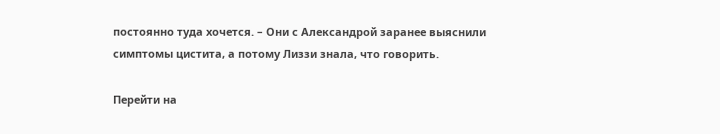постоянно туда хочется. – Они с Александрой заранее выяснили симптомы цистита, а потому Лиззи знала, что говорить.

Перейти на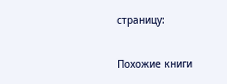страницу:

Похожие книги